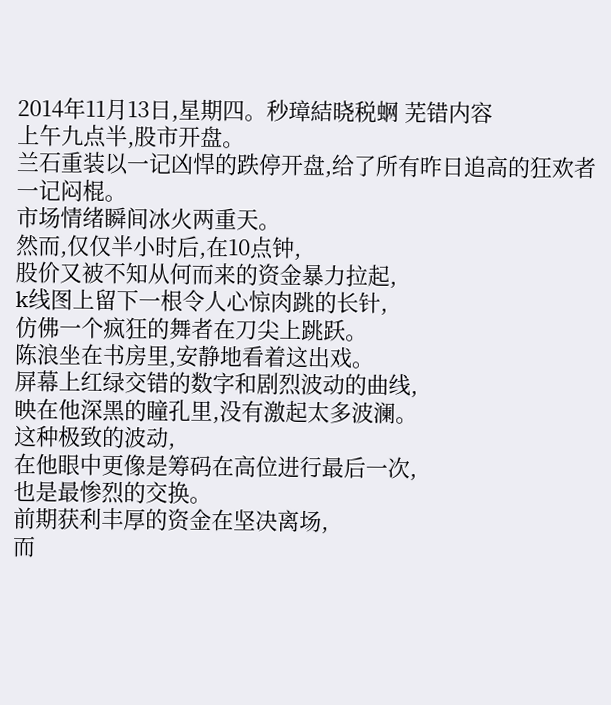2014年11月13日,星期四。秒璋結晓税蛧 芜错内容
上午九点半,股市开盘。
兰石重装以一记凶悍的跌停开盘,给了所有昨日追高的狂欢者一记闷棍。
市场情绪瞬间冰火两重天。
然而,仅仅半小时后,在10点钟,
股价又被不知从何而来的资金暴力拉起,
k线图上留下一根令人心惊肉跳的长针,
仿佛一个疯狂的舞者在刀尖上跳跃。
陈浪坐在书房里,安静地看着这出戏。
屏幕上红绿交错的数字和剧烈波动的曲线,
映在他深黑的瞳孔里,没有激起太多波澜。
这种极致的波动,
在他眼中更像是筹码在高位进行最后一次,
也是最惨烈的交换。
前期获利丰厚的资金在坚决离场,
而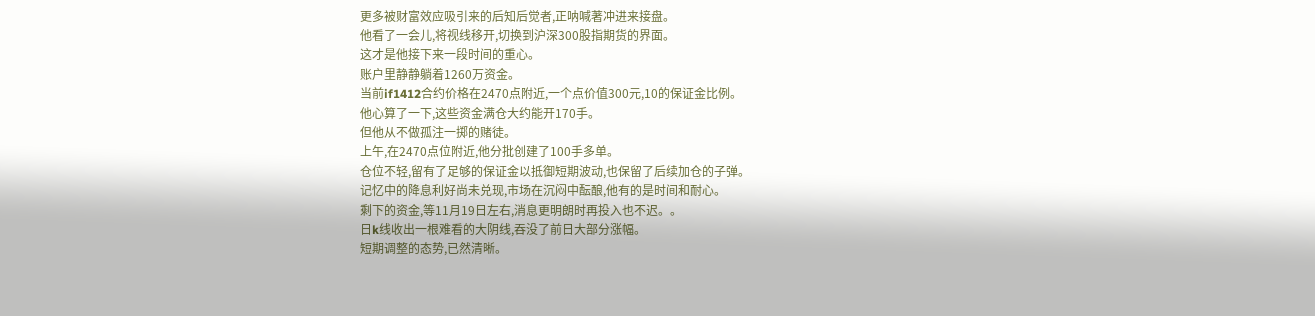更多被财富效应吸引来的后知后觉者,正呐喊著冲进来接盘。
他看了一会儿,将视线移开,切换到沪深300股指期货的界面。
这才是他接下来一段时间的重心。
账户里静静躺着1260万资金。
当前if1412合约价格在2470点附近,一个点价值300元,10的保证金比例。
他心算了一下,这些资金满仓大约能开170手。
但他从不做孤注一掷的赌徒。
上午,在2470点位附近,他分批创建了100手多单。
仓位不轻,留有了足够的保证金以抵御短期波动,也保留了后续加仓的子弹。
记忆中的降息利好尚未兑现,市场在沉闷中酝酿,他有的是时间和耐心。
剩下的资金,等11月19日左右,消息更明朗时再投入也不迟。。
日k线收出一根难看的大阴线,吞没了前日大部分涨幅。
短期调整的态势,已然清晰。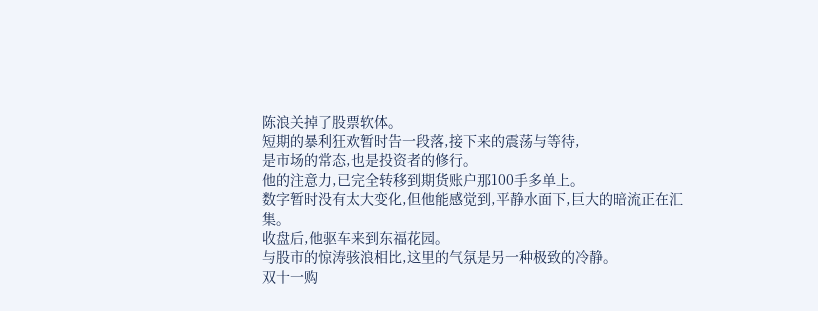陈浪关掉了股票软体。
短期的暴利狂欢暂时告一段落,接下来的震荡与等待,
是市场的常态,也是投资者的修行。
他的注意力,已完全转移到期货账户那100手多单上。
数字暂时没有太大变化,但他能感觉到,平静水面下,巨大的暗流正在汇集。
收盘后,他驱车来到东福花园。
与股市的惊涛骇浪相比,这里的气氛是另一种极致的冷静。
双十一购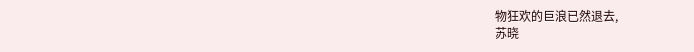物狂欢的巨浪已然退去,
苏晓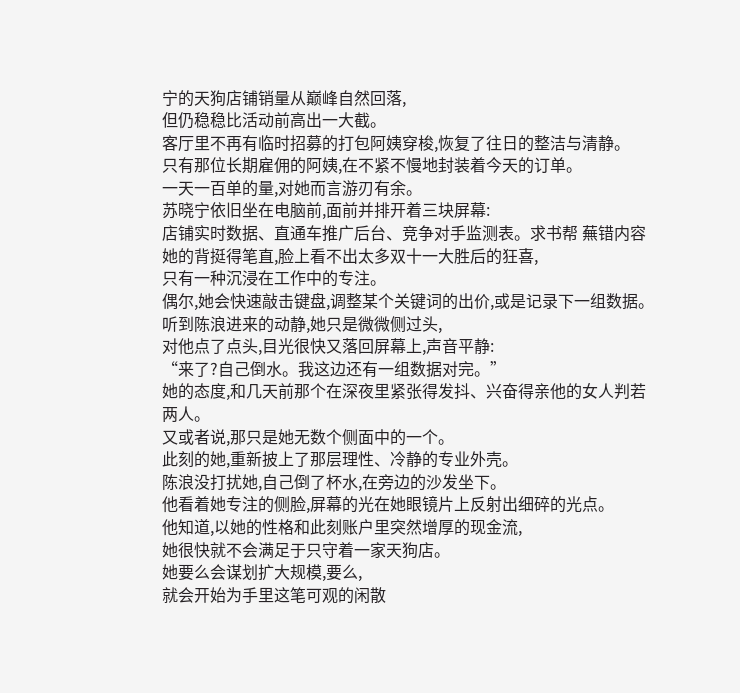宁的天狗店铺销量从巅峰自然回落,
但仍稳稳比活动前高出一大截。
客厅里不再有临时招募的打包阿姨穿梭,恢复了往日的整洁与清静。
只有那位长期雇佣的阿姨,在不紧不慢地封装着今天的订单。
一天一百单的量,对她而言游刃有余。
苏晓宁依旧坐在电脑前,面前并排开着三块屏幕:
店铺实时数据、直通车推广后台、竞争对手监测表。求书帮 蕪错内容
她的背挺得笔直,脸上看不出太多双十一大胜后的狂喜,
只有一种沉浸在工作中的专注。
偶尔,她会快速敲击键盘,调整某个关键词的出价,或是记录下一组数据。
听到陈浪进来的动静,她只是微微侧过头,
对他点了点头,目光很快又落回屏幕上,声音平静:
“来了?自己倒水。我这边还有一组数据对完。”
她的态度,和几天前那个在深夜里紧张得发抖、兴奋得亲他的女人判若两人。
又或者说,那只是她无数个侧面中的一个。
此刻的她,重新披上了那层理性、冷静的专业外壳。
陈浪没打扰她,自己倒了杯水,在旁边的沙发坐下。
他看着她专注的侧脸,屏幕的光在她眼镜片上反射出细碎的光点。
他知道,以她的性格和此刻账户里突然增厚的现金流,
她很快就不会满足于只守着一家天狗店。
她要么会谋划扩大规模,要么,
就会开始为手里这笔可观的闲散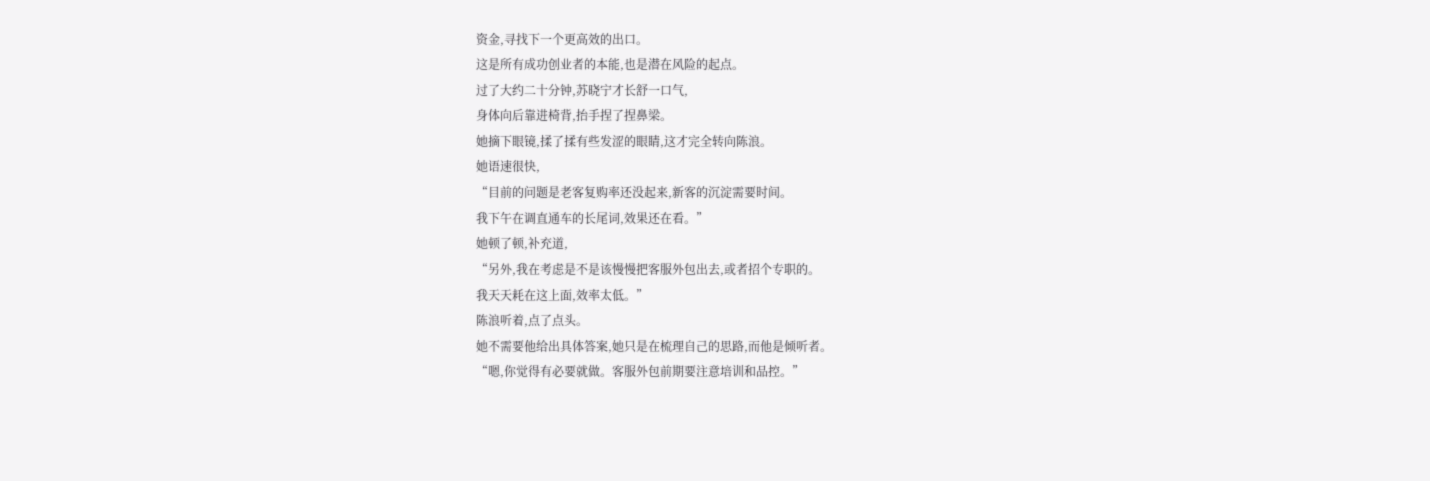资金,寻找下一个更高效的出口。
这是所有成功创业者的本能,也是潜在风险的起点。
过了大约二十分钟,苏晓宁才长舒一口气,
身体向后靠进椅背,抬手捏了捏鼻梁。
她摘下眼镜,揉了揉有些发涩的眼睛,这才完全转向陈浪。
她语速很快,
“目前的问题是老客复购率还没起来,新客的沉淀需要时间。
我下午在调直通车的长尾词,效果还在看。”
她顿了顿,补充道,
“另外,我在考虑是不是该慢慢把客服外包出去,或者招个专职的。
我天天耗在这上面,效率太低。”
陈浪听着,点了点头。
她不需要他给出具体答案,她只是在梳理自己的思路,而他是倾听者。
“嗯,你觉得有必要就做。客服外包前期要注意培训和品控。”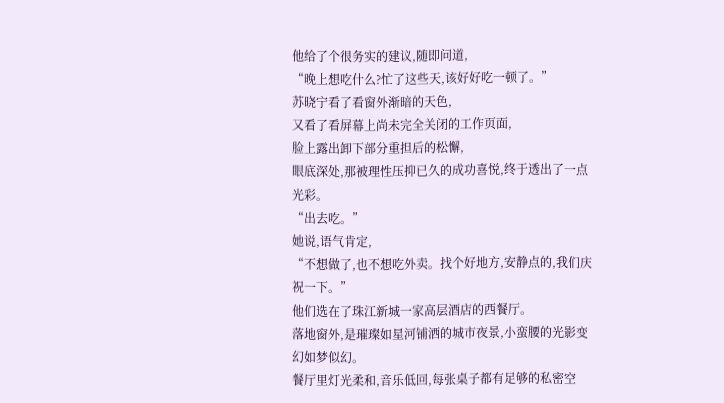他给了个很务实的建议,随即问道,
“晚上想吃什么?忙了这些天,该好好吃一顿了。”
苏晓宁看了看窗外渐暗的天色,
又看了看屏幕上尚未完全关闭的工作页面,
脸上露出卸下部分重担后的松懈,
眼底深处,那被理性压抑已久的成功喜悦,终于透出了一点光彩。
“出去吃。”
她说,语气肯定,
“不想做了,也不想吃外卖。找个好地方,安静点的,我们庆祝一下。”
他们选在了珠江新城一家高层酒店的西餐厅。
落地窗外,是璀璨如星河铺洒的城市夜景,小蛮腰的光影变幻如梦似幻。
餐厅里灯光柔和,音乐低回,每张桌子都有足够的私密空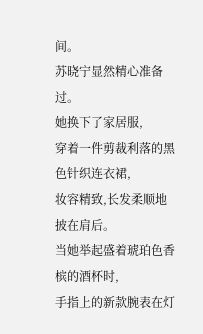间。
苏晓宁显然精心准备过。
她换下了家居服,
穿着一件剪裁利落的黑色针织连衣裙,
妆容精致,长发柔顺地披在肩后。
当她举起盛着琥珀色香槟的酒杯时,
手指上的新款腕表在灯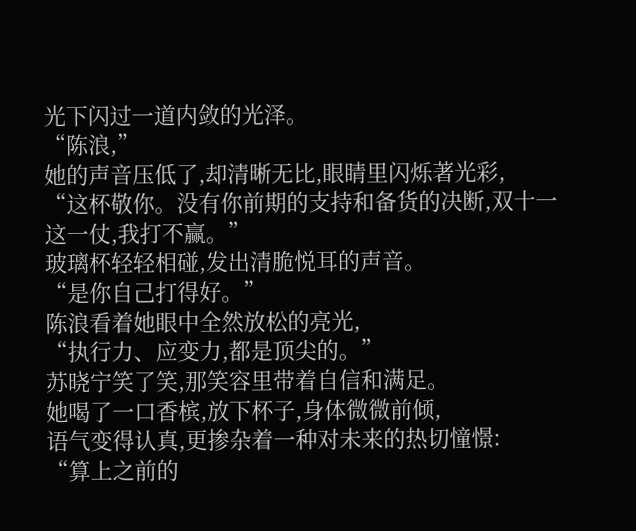光下闪过一道内敛的光泽。
“陈浪,”
她的声音压低了,却清晰无比,眼睛里闪烁著光彩,
“这杯敬你。没有你前期的支持和备货的决断,双十一这一仗,我打不赢。”
玻璃杯轻轻相碰,发出清脆悦耳的声音。
“是你自己打得好。”
陈浪看着她眼中全然放松的亮光,
“执行力、应变力,都是顶尖的。”
苏晓宁笑了笑,那笑容里带着自信和满足。
她喝了一口香槟,放下杯子,身体微微前倾,
语气变得认真,更掺杂着一种对未来的热切憧憬:
“算上之前的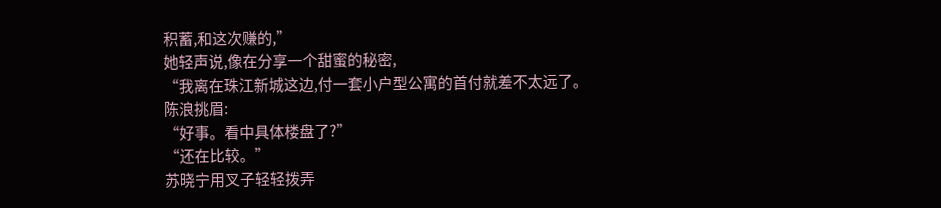积蓄,和这次赚的,”
她轻声说,像在分享一个甜蜜的秘密,
“我离在珠江新城这边,付一套小户型公寓的首付就差不太远了。
陈浪挑眉:
“好事。看中具体楼盘了?”
“还在比较。”
苏晓宁用叉子轻轻拨弄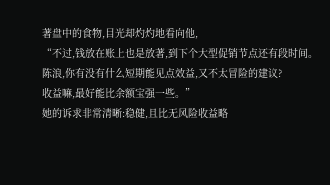著盘中的食物,目光却灼灼地看向他,
“不过,钱放在账上也是放著,到下个大型促销节点还有段时间。
陈浪,你有没有什么短期能见点效益,又不太冒险的建议?
收益嘛,最好能比余额宝强一些。”
她的诉求非常清晰:稳健,且比无风险收益略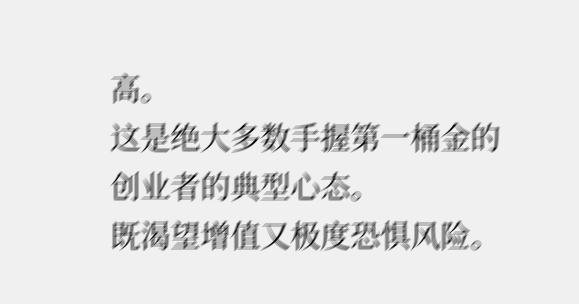高。
这是绝大多数手握第一桶金的创业者的典型心态。
既渴望增值又极度恐惧风险。